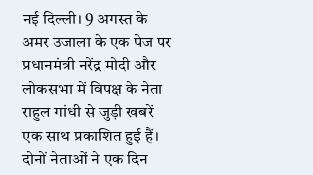नई दिल्ली। 9 अगस्त के अमर उजाला के एक पेज पर प्रधानमंत्री नरेंद्र मोदी और लोकसभा में विपक्ष के नेता राहुल गांधी से जुड़ी खबरें एक साथ प्रकाशित हुई हैं। दोनों नेताओं ने एक दिन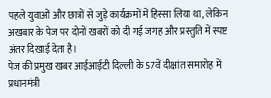पहले युवाओं और छात्रों से जुड़े कार्यक्रमों में हिस्सा लिया था, लेकिन अखबार के पेज पर दोनों खबरों को दी गई जगह और प्रस्तुति में स्पष्ट अंतर दिखाई देता है।
पेज की प्रमुख खबर आईआईटी दिल्ली के 57वें दीक्षांत समारोह में प्रधानमंत्री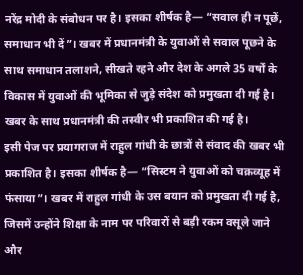नरेंद्र मोदी के संबोधन पर है। इसका शीर्षक है— “सवाल ही न पूछें, समाधान भी दें”। खबर में प्रधानमंत्री के युवाओं से सवाल पूछने के साथ समाधान तलाशने, सीखते रहने और देश के अगले 35 वर्षों के विकास में युवाओं की भूमिका से जुड़े संदेश को प्रमुखता दी गई है। खबर के साथ प्रधानमंत्री की तस्वीर भी प्रकाशित की गई है।
इसी पेज पर प्रयागराज में राहुल गांधी के छात्रों से संवाद की खबर भी प्रकाशित है। इसका शीर्षक है— “सिस्टम ने युवाओं को चक्रव्यूह में फंसाया”। खबर में राहुल गांधी के उस बयान को प्रमुखता दी गई है, जिसमें उन्होंने शिक्षा के नाम पर परिवारों से बड़ी रकम वसूले जाने और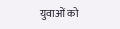युवाओं को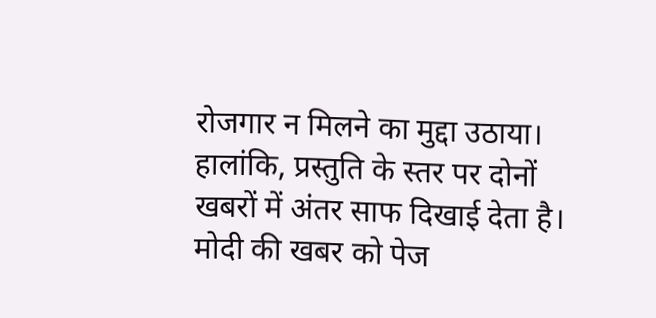रोजगार न मिलने का मुद्दा उठाया।
हालांकि, प्रस्तुति के स्तर पर दोनों खबरों में अंतर साफ दिखाई देता है। मोदी की खबर को पेज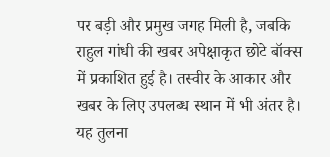पर बड़ी और प्रमुख जगह मिली है, जबकि राहुल गांधी की खबर अपेक्षाकृत छोटे बॉक्स में प्रकाशित हुई है। तस्वीर के आकार और खबर के लिए उपलब्ध स्थान में भी अंतर है।
यह तुलना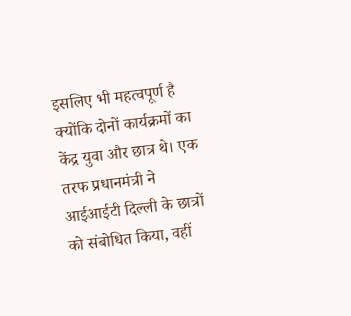इसलिए भी महत्वपूर्ण है क्योंकि दोनों कार्यक्रमों का केंद्र युवा और छात्र थे। एक तरफ प्रधानमंत्री ने आईआईटी दिल्ली के छात्रों को संबोधित किया, वहीं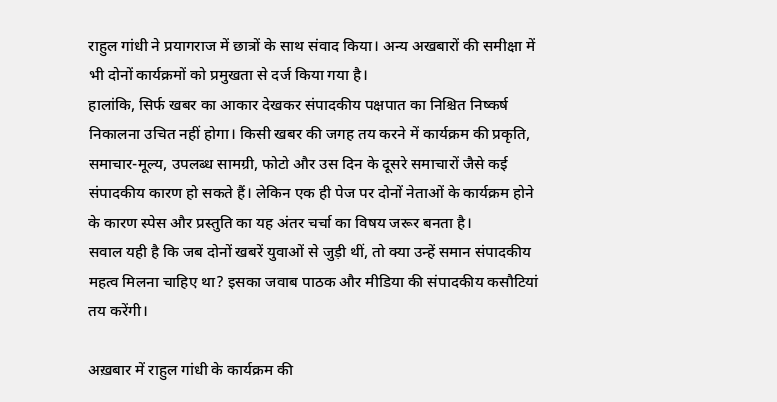राहुल गांधी ने प्रयागराज में छात्रों के साथ संवाद किया। अन्य अखबारों की समीक्षा में भी दोनों कार्यक्रमों को प्रमुखता से दर्ज किया गया है।
हालांकि, सिर्फ खबर का आकार देखकर संपादकीय पक्षपात का निश्चित निष्कर्ष निकालना उचित नहीं होगा। किसी खबर की जगह तय करने में कार्यक्रम की प्रकृति, समाचार-मूल्य, उपलब्ध सामग्री, फोटो और उस दिन के दूसरे समाचारों जैसे कई संपादकीय कारण हो सकते हैं। लेकिन एक ही पेज पर दोनों नेताओं के कार्यक्रम होने के कारण स्पेस और प्रस्तुति का यह अंतर चर्चा का विषय जरूर बनता है।
सवाल यही है कि जब दोनों खबरें युवाओं से जुड़ी थीं, तो क्या उन्हें समान संपादकीय महत्व मिलना चाहिए था? इसका जवाब पाठक और मीडिया की संपादकीय कसौटियां तय करेंगी।

अख़बार में राहुल गांधी के कार्यक्रम की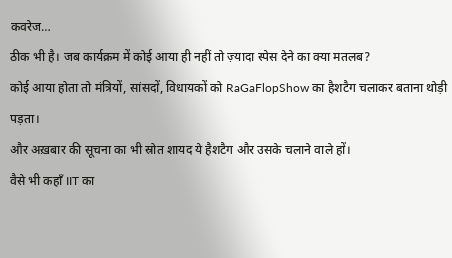कवरेज…
ठीक भी है। जब कार्यक्रम में कोई आया ही नहीं तो ज़्यादा स्पेस देने का क्या मतलब?
कोई आया होता तो मंत्रियों, सांसदों, विधायकों को RaGaFlopShow का हैशटैग चलाकर बताना थोड़ी पड़ता।
और अख़बार की सूचना का भी स्रोत शायद ये हैशटैग और उसके चलाने वाले हों।
वैसे भी कहाँ IIT का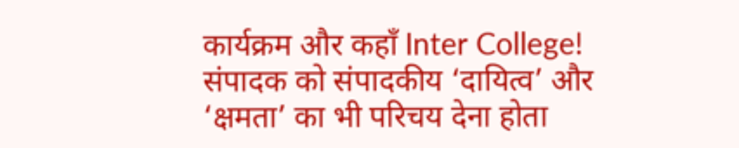कार्यक्रम और कहाँ Inter College!
संपादक को संपादकीय ‘दायित्व’ और ‘क्षमता’ का भी परिचय देना होता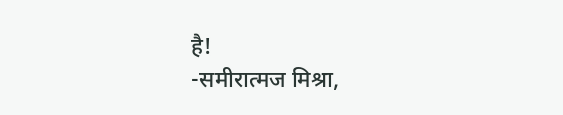है!
-समीरात्मज मिश्रा,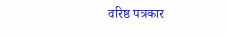वरिष्ठ पत्रकार